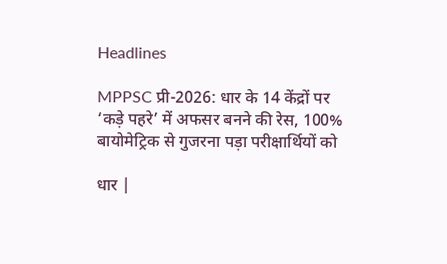Headlines

MPPSC प्री-2026: धार के 14 केंद्रों पर ‘कड़े पहरे’ में अफसर बनने की रेस, 100% बायोमेट्रिक से गुजरना पड़ा परीक्षार्थियों को

धार |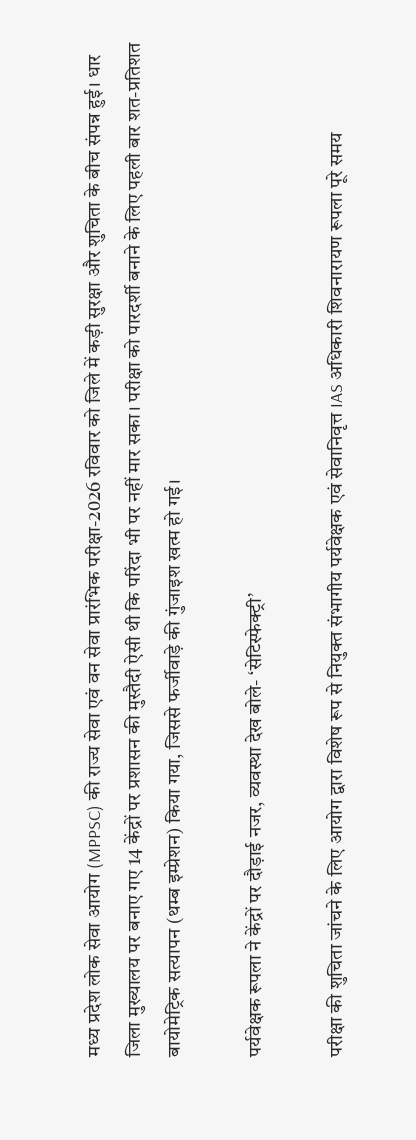मध्य प्रदेश लोक सेवा आयोग (MPPSC) की राज्य सेवा एवं वन सेवा प्रारंभिक परीक्षा-2026 रविवार को जिले में कड़ी सुरक्षा और शुचिता के बीच संपन्न हुई। धार जिला मुख्यालय पर बनाए गए 14 केंद्रों पर प्रशासन की मुस्तैदी ऐसी थी कि परिंदा भी पर नहीं मार सका। परीक्षा को पारदर्शी बनाने के लिए पहली बार शत-प्रतिशत बायोमेट्रिक सत्यापन (थम्ब इम्प्रेशन) किया गया, जिससे फर्जीवाड़े की गुंजाइश खत्म हो गई।

पर्यवेक्षक रूपला ने केंद्रों पर दौड़ाई नजर, व्यवस्था देख बोले- ‘सेटिस्फेक्ट्री’

परीक्षा की शुचिता जांचने के लिए आयोग द्वारा विशेष रूप से नियुक्त संभागीय पर्यवेक्षक एवं सेवानिवृत्त IAS अधिकारी शिवनारायण रूपला पूरे समय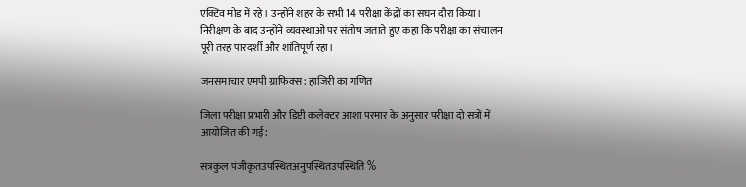एक्टिव मोड में रहे। उन्होंने शहर के सभी 14 परीक्षा केंद्रों का सघन दौरा किया। निरीक्षण के बाद उन्होंने व्यवस्थाओं पर संतोष जताते हुए कहा कि परीक्षा का संचालन पूरी तरह पारदर्शी और शांतिपूर्ण रहा।

जनसमाचार एमपी ग्राफिक्स: हाजिरी का गणित

जिला परीक्षा प्रभारी और डिप्टी कलेक्टर आशा परमार के अनुसार परीक्षा दो सत्रों में आयोजित की गई:

सत्रकुल पंजीकृतउपस्थितअनुपस्थितउपस्थिति %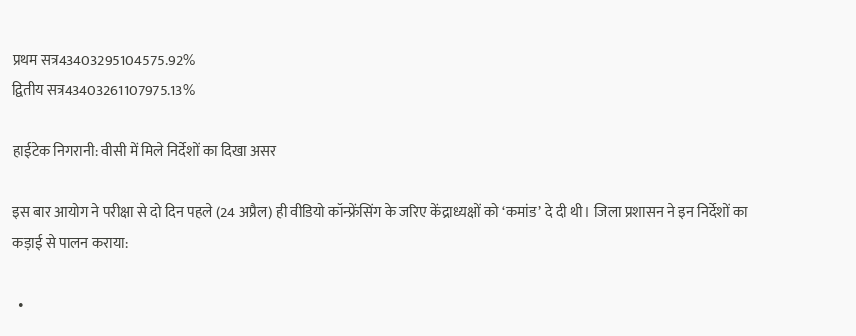प्रथम सत्र43403295104575.92%
द्वितीय सत्र43403261107975.13%

हाईटेक निगरानी: वीसी में मिले निर्देशों का दिखा असर

इस बार आयोग ने परीक्षा से दो दिन पहले (24 अप्रैल) ही वीडियो कॉन्फ्रेंसिंग के जरिए केंद्राध्यक्षों को ‘कमांड’ दे दी थी। जिला प्रशासन ने इन निर्देशों का कड़ाई से पालन कराया:

  •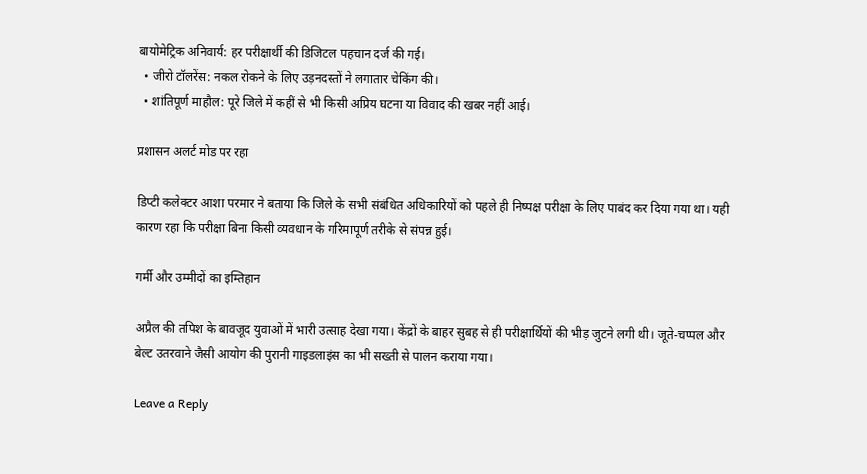बायोमेट्रिक अनिवार्य: हर परीक्षार्थी की डिजिटल पहचान दर्ज की गई।
  • जीरो टॉलरेंस: नकल रोकने के लिए उड़नदस्तों ने लगातार चेकिंग की।
  • शांतिपूर्ण माहौल: पूरे जिले में कहीं से भी किसी अप्रिय घटना या विवाद की खबर नहीं आई।

प्रशासन अलर्ट मोड पर रहा

डिप्टी कलेक्टर आशा परमार ने बताया कि जिले के सभी संबंधित अधिकारियों को पहले ही निष्पक्ष परीक्षा के लिए पाबंद कर दिया गया था। यही कारण रहा कि परीक्षा बिना किसी व्यवधान के गरिमापूर्ण तरीके से संपन्न हुई।

गर्मी और उम्मीदों का इम्तिहान

अप्रैल की तपिश के बावजूद युवाओं में भारी उत्साह देखा गया। केंद्रों के बाहर सुबह से ही परीक्षार्थियों की भीड़ जुटने लगी थी। जूते-चप्पल और बेल्ट उतरवाने जैसी आयोग की पुरानी गाइडलाइंस का भी सख्ती से पालन कराया गया।

Leave a Reply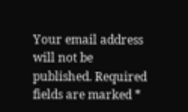Your email address will not be published. Required fields are marked *